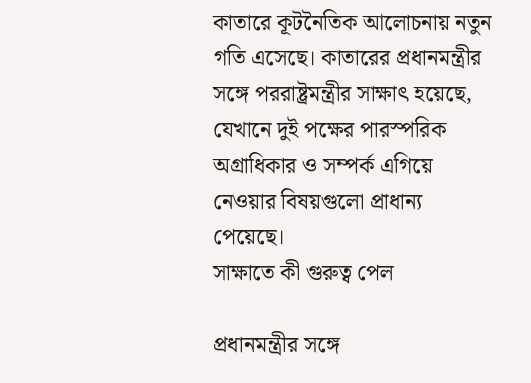কাতারে কূটনৈতিক আলোচনায় নতুন গতি এসেছে। কাতারের প্রধানমন্ত্রীর সঙ্গে পররাষ্ট্রমন্ত্রীর সাক্ষাৎ হয়েছে, যেখানে দুই পক্ষের পারস্পরিক অগ্রাধিকার ও সম্পর্ক এগিয়ে নেওয়ার বিষয়গুলো প্রাধান্য পেয়েছে।
সাক্ষাতে কী গুরুত্ব পেল

প্রধানমন্ত্রীর সঙ্গে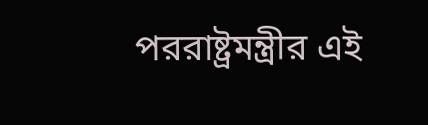পররাষ্ট্রমন্ত্রীর এই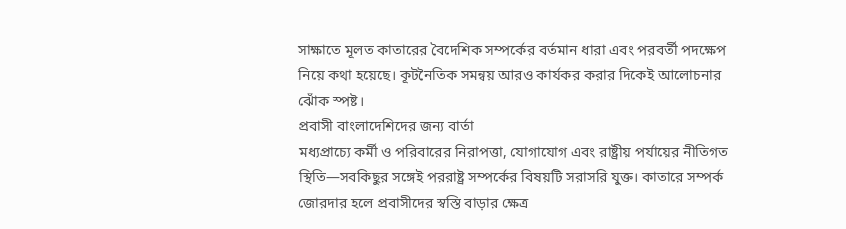সাক্ষাতে মূলত কাতারের বৈদেশিক সম্পর্কের বর্তমান ধারা এবং পরবর্তী পদক্ষেপ নিয়ে কথা হয়েছে। কূটনৈতিক সমন্বয় আরও কার্যকর করার দিকেই আলোচনার ঝোঁক স্পষ্ট।
প্রবাসী বাংলাদেশিদের জন্য বার্তা
মধ্যপ্রাচ্যে কর্মী ও পরিবারের নিরাপত্তা, যোগাযোগ এবং রাষ্ট্রীয় পর্যায়ের নীতিগত স্থিতি—সবকিছুর সঙ্গেই পররাষ্ট্র সম্পর্কের বিষয়টি সরাসরি যুক্ত। কাতারে সম্পর্ক জোরদার হলে প্রবাসীদের স্বস্তি বাড়ার ক্ষেত্র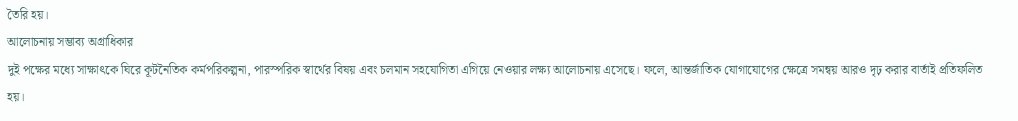তৈরি হয়।
আলোচনায় সম্ভাব্য অগ্রাধিকার
দুই পক্ষের মধ্যে সাক্ষাৎকে ঘিরে কূটনৈতিক কর্মপরিকল্পনা, পারস্পরিক স্বার্থের বিষয় এবং চলমান সহযোগিতা এগিয়ে নেওয়ার লক্ষ্য আলোচনায় এসেছে। ফলে, আন্তর্জাতিক যোগাযোগের ক্ষেত্রে সমন্বয় আরও দৃঢ় করার বার্তাই প্রতিফলিত হয়।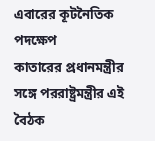এবারের কূটনৈতিক পদক্ষেপ
কাতারের প্রধানমন্ত্রীর সঙ্গে পররাষ্ট্রমন্ত্রীর এই বৈঠক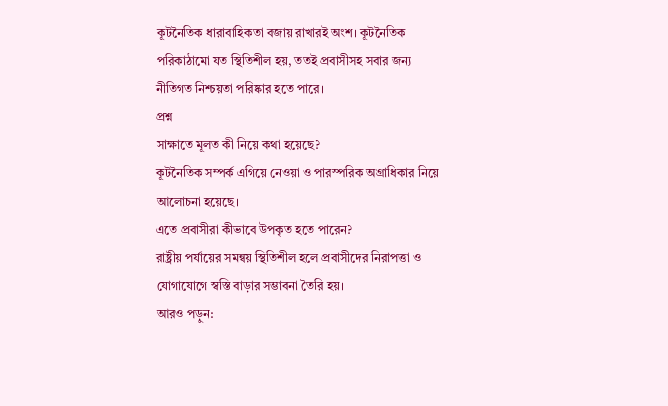কূটনৈতিক ধারাবাহিকতা বজায় রাখারই অংশ। কূটনৈতিক পরিকাঠামো যত স্থিতিশীল হয়, ততই প্রবাসীসহ সবার জন্য নীতিগত নিশ্চয়তা পরিষ্কার হতে পারে।
প্রশ্ন
সাক্ষাতে মূলত কী নিয়ে কথা হয়েছে?
কূটনৈতিক সম্পর্ক এগিয়ে নেওয়া ও পারস্পরিক অগ্রাধিকার নিয়ে আলোচনা হয়েছে।
এতে প্রবাসীরা কীভাবে উপকৃত হতে পারেন?
রাষ্ট্রীয় পর্যায়ের সমন্বয় স্থিতিশীল হলে প্রবাসীদের নিরাপত্তা ও যোগাযোগে স্বস্তি বাড়ার সম্ভাবনা তৈরি হয়।
আরও পড়ুন: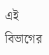এই বিভাগের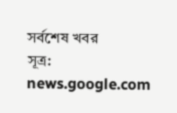সর্বশেষ খবর
সূত্র: news.google.com